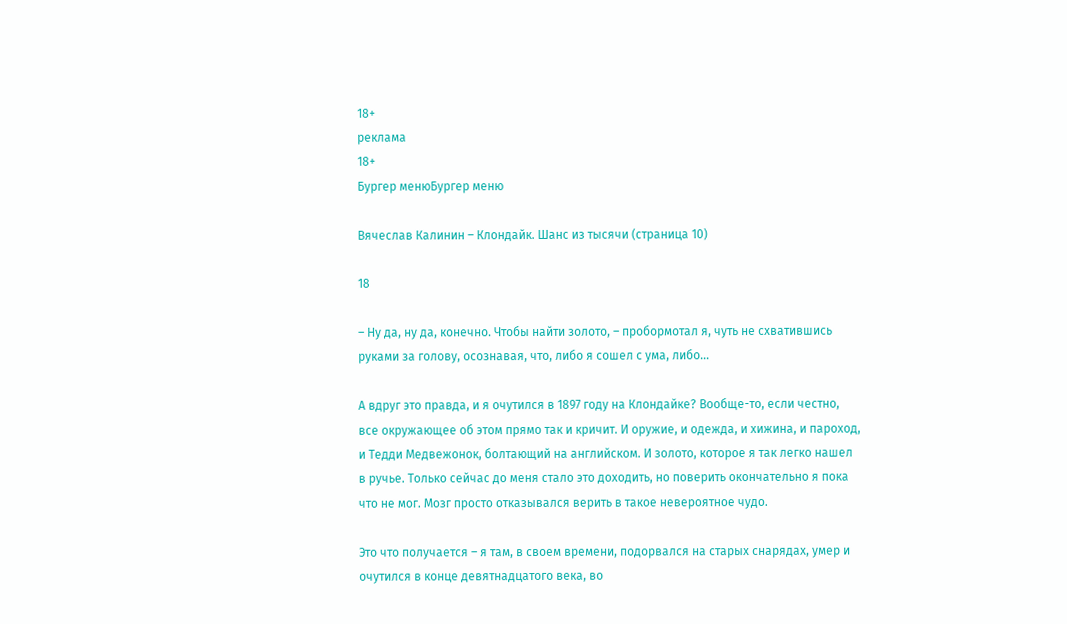18+
реклама
18+
Бургер менюБургер меню

Вячеслав Калинин – Клондайк. Шанс из тысячи (страница 10)

18

– Ну да, ну да, конечно. Чтобы найти золото, – пробормотал я, чуть не схватившись руками за голову, осознавая, что, либо я сошел с ума, либо…

А вдруг это правда, и я очутился в 1897 году на Клондайке? Вообще-то, если честно, все окружающее об этом прямо так и кричит. И оружие, и одежда, и хижина, и пароход, и Тедди Медвежонок, болтающий на английском. И золото, которое я так легко нашел в ручье. Только сейчас до меня стало это доходить, но поверить окончательно я пока что не мог. Мозг просто отказывался верить в такое невероятное чудо.

Это что получается – я там, в своем времени, подорвался на старых снарядах, умер и очутился в конце девятнадцатого века, во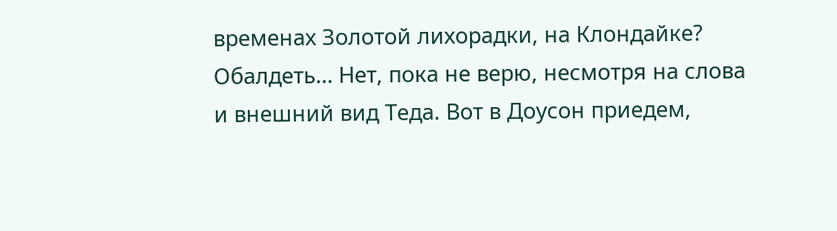временах Золотой лихорадки, на Клондайке? Обалдеть… Нет, пока не верю, несмотря на слова и внешний вид Теда. Вот в Доусон приедем,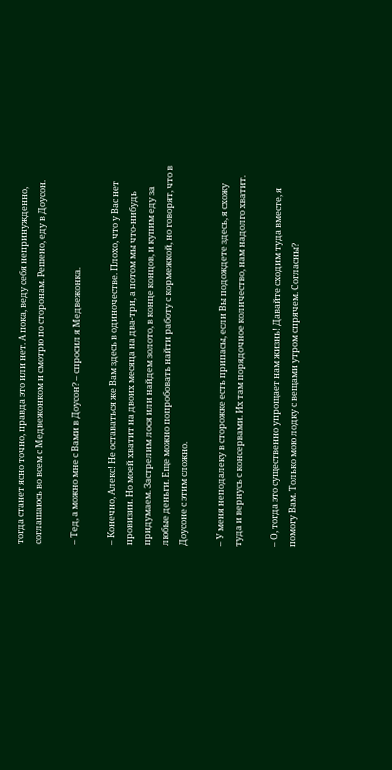тогда станет ясно точно, правда это или нет. А пока, веду себя непринужденно, соглашаюсь во всем с Медвежонком и смотрю по сторонам. Решено, еду в Доусон.

– Тед, а можно мне с Вами в Доусон? – спросил я Медвежонка.

– Конечно, Алекс! Не оставаться же Вам здесь в одиночестве. Плохо, что у Вас нет провизии. Но моей хватит на двоих месяца на два-три, а потом мы что-нибудь придумаем. Застрелим лося или найдем золото, в конце концов, и купим еду за любые деньги. Еще можно попробовать найти работу с кормежкой, но говорят, что в Доусоне с этим сложно.

– У меня неподалеку в сторожке есть припасы, если Вы подождете здесь, я схожу туда и вернусь с консервами. Их там порядочное количество, нам надолго хватит.

– О, тогда это существенно упрощает нам жизнь! Давайте сходим туда вместе, я помогу Вам. Только мою лодку с вещами утром спрячем. Согласны?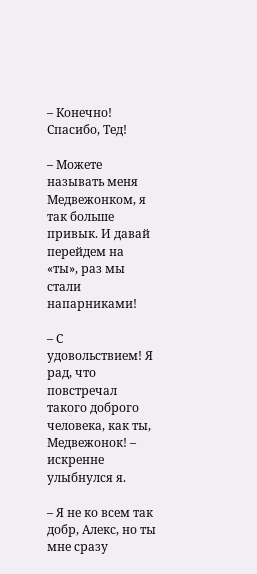– Конечно! Спасибо, Тед!

– Можете называть меня Медвежонком, я так больше привык. И давай перейдем на «ты», раз мы стали напарниками!

– С удовольствием! Я рад, что повстречал такого доброго человека, как ты, Медвежонок! – искренне улыбнулся я.

– Я не ко всем так добр, Алекс, но ты мне сразу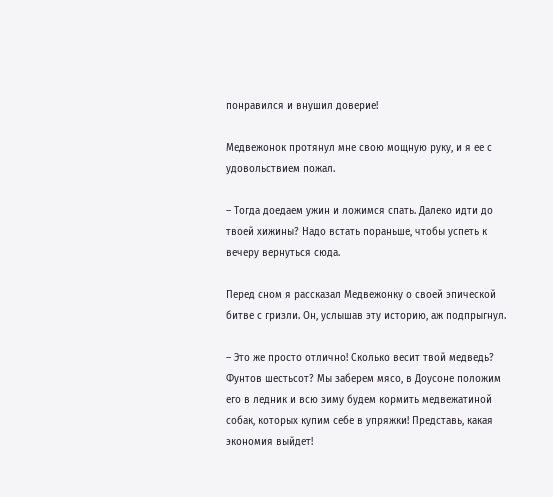понравился и внушил доверие!

Медвежонок протянул мне свою мощную руку, и я ее с удовольствием пожал.

– Тогда доедаем ужин и ложимся спать. Далеко идти до твоей хижины? Надо встать пораньше, чтобы успеть к вечеру вернуться сюда.

Перед сном я рассказал Медвежонку о своей эпической битве с гризли. Он, услышав эту историю, аж подпрыгнул.

– Это же просто отлично! Сколько весит твой медведь? Фунтов шестьсот? Мы заберем мясо, в Доусоне положим его в ледник и всю зиму будем кормить медвежатиной собак, которых купим себе в упряжки! Представь, какая экономия выйдет!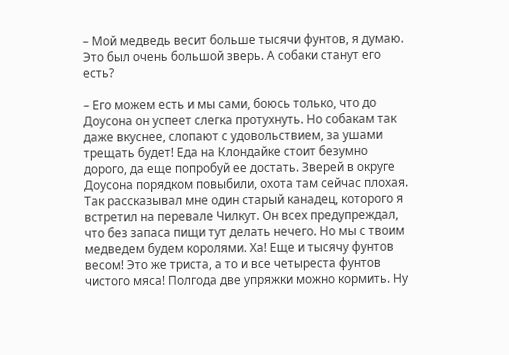– Мой медведь весит больше тысячи фунтов, я думаю. Это был очень большой зверь. А собаки станут его есть?

– Его можем есть и мы сами, боюсь только, что до Доусона он успеет слегка протухнуть. Но собакам так даже вкуснее, слопают с удовольствием, за ушами трещать будет! Еда на Клондайке стоит безумно дорого, да еще попробуй ее достать. Зверей в округе Доусона порядком повыбили, охота там сейчас плохая. Так рассказывал мне один старый канадец, которого я встретил на перевале Чилкут. Он всех предупреждал, что без запаса пищи тут делать нечего. Но мы с твоим медведем будем королями. Ха! Еще и тысячу фунтов весом! Это же триста, а то и все четыреста фунтов чистого мяса! Полгода две упряжки можно кормить. Ну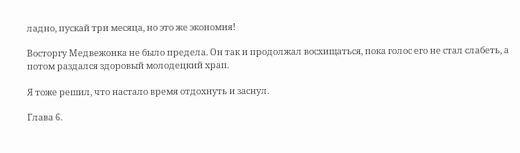ладно, пускай три месяца, но это же экономия!

Восторгу Медвежонка не было предела. Он так и продолжал восхищаться, пока голос его не стал слабеть, а потом раздался здоровый молодецкий храп.

Я тоже решил, что настало время отдохнуть и заснул.

Глава 6.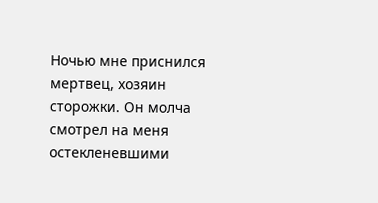Ночью мне приснился мертвец, хозяин сторожки. Он молча смотрел на меня остекленевшими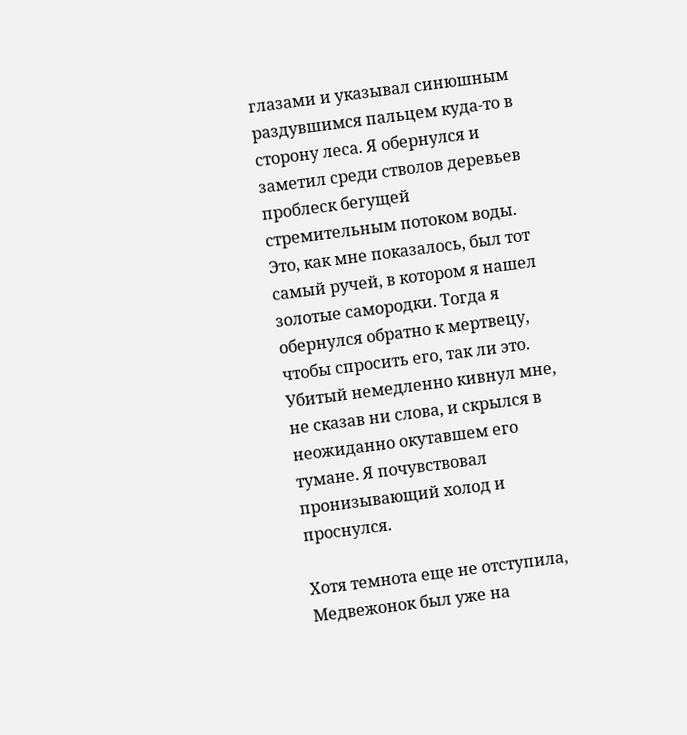глазами и указывал синюшным раздувшимся пальцем куда-то в сторону леса. Я обернулся и заметил среди стволов деревьев проблеск бегущей стремительным потоком воды. Это, как мне показалось, был тот самый ручей, в котором я нашел золотые самородки. Тогда я обернулся обратно к мертвецу, чтобы спросить его, так ли это. Убитый немедленно кивнул мне, не сказав ни слова, и скрылся в неожиданно окутавшем его тумане. Я почувствовал пронизывающий холод и проснулся.

Хотя темнота еще не отступила, Медвежонок был уже на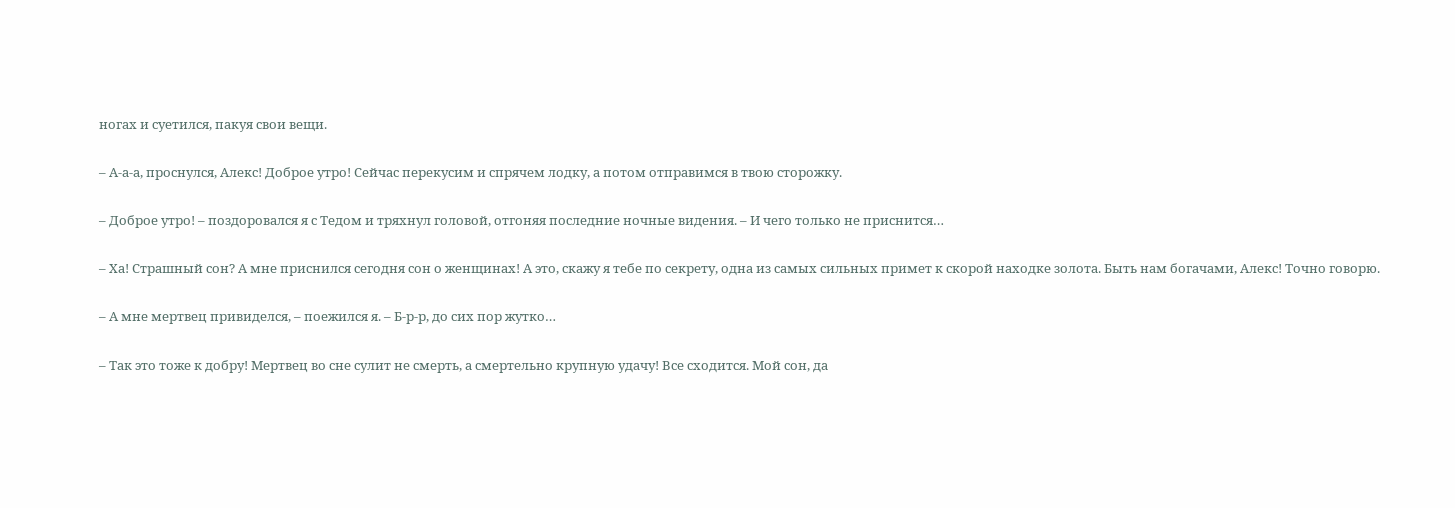ногах и суетился, пакуя свои вещи.

– А-а-а, проснулся, Алекс! Доброе утро! Сейчас перекусим и спрячем лодку, а потом отправимся в твою сторожку.

– Доброе утро! – поздоровался я с Тедом и тряхнул головой, отгоняя последние ночные видения. – И чего только не приснится…

– Ха! Страшный сон? А мне приснился сегодня сон о женщинах! А это, скажу я тебе по секрету, одна из самых сильных примет к скорой находке золота. Быть нам богачами, Алекс! Точно говорю.

– А мне мертвец привиделся, – поежился я. – Б-р-р, до сих пор жутко…

– Так это тоже к добру! Мертвец во сне сулит не смерть, а смертельно крупную удачу! Все сходится. Мой сон, да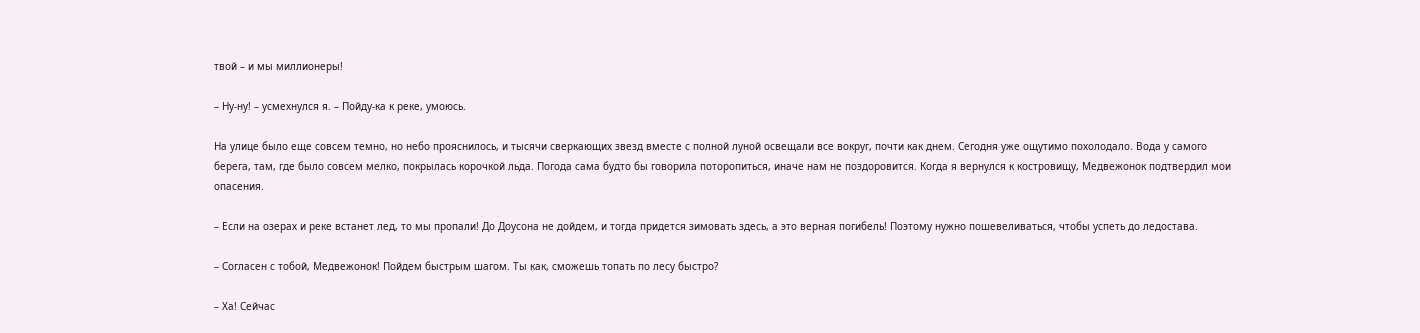твой – и мы миллионеры!

– Ну-ну! – усмехнулся я. – Пойду-ка к реке, умоюсь.

На улице было еще совсем темно, но небо прояснилось, и тысячи сверкающих звезд вместе с полной луной освещали все вокруг, почти как днем. Сегодня уже ощутимо похолодало. Вода у самого берега, там, где было совсем мелко, покрылась корочкой льда. Погода сама будто бы говорила поторопиться, иначе нам не поздоровится. Когда я вернулся к костровищу, Медвежонок подтвердил мои опасения.

– Если на озерах и реке встанет лед, то мы пропали! До Доусона не дойдем, и тогда придется зимовать здесь, а это верная погибель! Поэтому нужно пошевеливаться, чтобы успеть до ледостава.

– Согласен с тобой, Медвежонок! Пойдем быстрым шагом. Ты как, сможешь топать по лесу быстро?

– Ха! Сейчас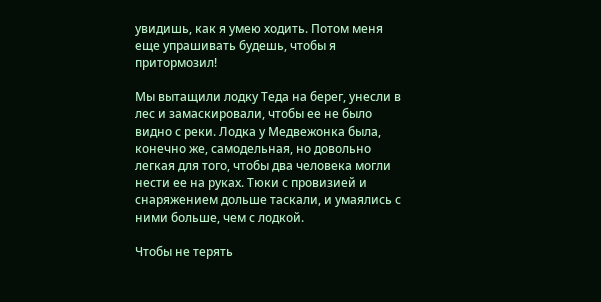увидишь, как я умею ходить. Потом меня еще упрашивать будешь, чтобы я притормозил!

Мы вытащили лодку Теда на берег, унесли в лес и замаскировали, чтобы ее не было видно с реки. Лодка у Медвежонка была, конечно же, самодельная, но довольно легкая для того, чтобы два человека могли нести ее на руках. Тюки с провизией и снаряжением дольше таскали, и умаялись с ними больше, чем с лодкой.

Чтобы не терять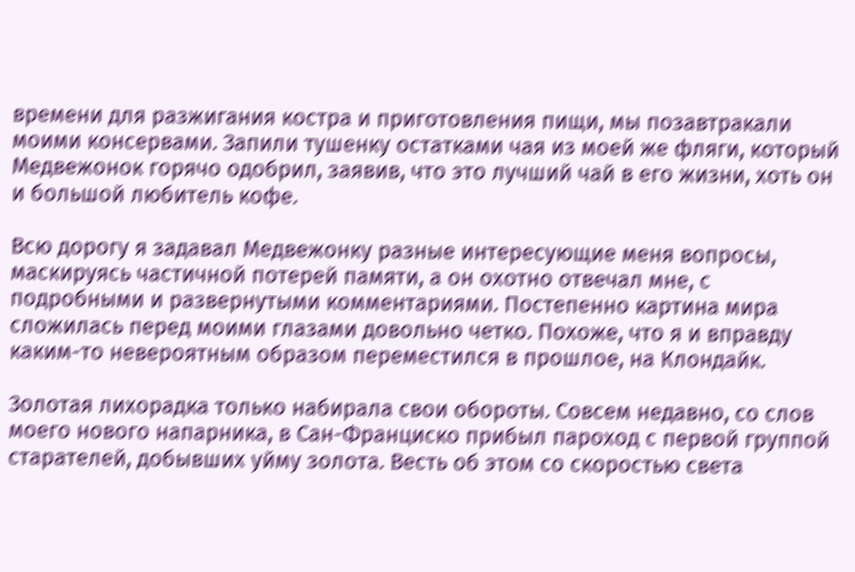времени для разжигания костра и приготовления пищи, мы позавтракали моими консервами. Запили тушенку остатками чая из моей же фляги, который Медвежонок горячо одобрил, заявив, что это лучший чай в его жизни, хоть он и большой любитель кофе.

Всю дорогу я задавал Медвежонку разные интересующие меня вопросы, маскируясь частичной потерей памяти, а он охотно отвечал мне, с подробными и развернутыми комментариями. Постепенно картина мира сложилась перед моими глазами довольно четко. Похоже, что я и вправду каким-то невероятным образом переместился в прошлое, на Клондайк.

Золотая лихорадка только набирала свои обороты. Совсем недавно, со слов моего нового напарника, в Сан-Франциско прибыл пароход с первой группой старателей, добывших уйму золота. Весть об этом со скоростью света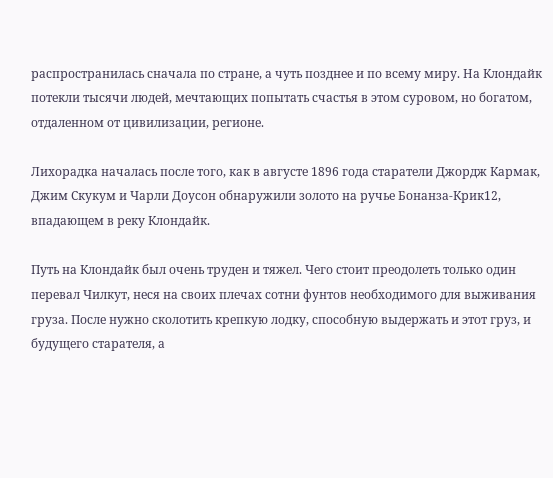распространилась сначала по стране, а чуть позднее и по всему миру. На Клондайк потекли тысячи людей, мечтающих попытать счастья в этом суровом, но богатом, отдаленном от цивилизации, регионе.

Лихорадка началась после того, как в августе 1896 года старатели Джордж Кармак, Джим Скукум и Чарли Доусон обнаружили золото на ручье Бонанза-Крик12, впадающем в реку Клондайк.

Путь на Клондайк был очень труден и тяжел. Чего стоит преодолеть только один перевал Чилкут, неся на своих плечах сотни фунтов необходимого для выживания груза. После нужно сколотить крепкую лодку, способную выдержать и этот груз, и будущего старателя, а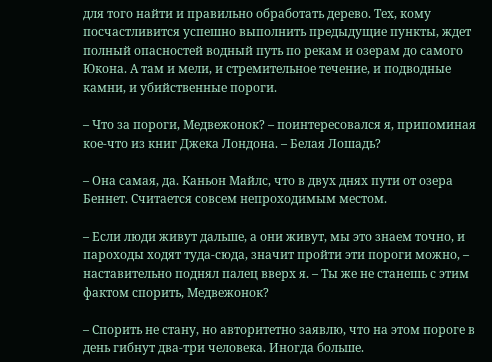для того найти и правильно обработать дерево. Тех, кому посчастливится успешно выполнить предыдущие пункты, ждет полный опасностей водный путь по рекам и озерам до самого Юкона. А там и мели, и стремительное течение, и подводные камни, и убийственные пороги.

– Что за пороги, Медвежонок? – поинтересовался я, припоминая кое-что из книг Джека Лондона. – Белая Лошадь?

– Она самая, да. Каньон Майлс, что в двух днях пути от озера Беннет. Считается совсем непроходимым местом.

– Если люди живут дальше, а они живут, мы это знаем точно, и пароходы ходят туда-сюда, значит пройти эти пороги можно, – наставительно поднял палец вверх я. – Ты же не станешь с этим фактом спорить, Медвежонок?

– Спорить не стану, но авторитетно заявлю, что на этом пороге в день гибнут два-три человека. Иногда больше.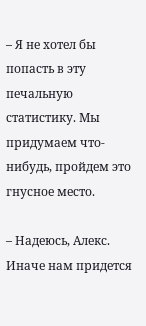– Я не хотел бы попасть в эту печальную статистику. Мы придумаем что-нибудь, пройдем это гнусное место.

– Надеюсь, Алекс. Иначе нам придется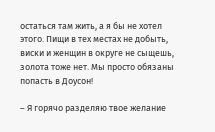остаться там жить, а я бы не хотел этого. Пищи в тех местах не добыть, виски и женщин в округе не сыщешь, золота тоже нет. Мы просто обязаны попасть в Доусон!

– Я горячо разделяю твое желание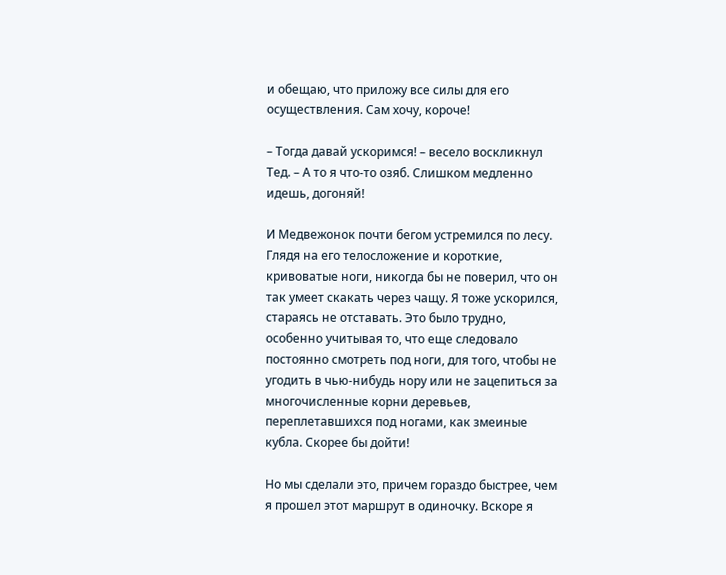и обещаю, что приложу все силы для его осуществления. Сам хочу, короче!

– Тогда давай ускоримся! – весело воскликнул Тед. – А то я что-то озяб. Слишком медленно идешь, догоняй!

И Медвежонок почти бегом устремился по лесу. Глядя на его телосложение и короткие, кривоватые ноги, никогда бы не поверил, что он так умеет скакать через чащу. Я тоже ускорился, стараясь не отставать. Это было трудно, особенно учитывая то, что еще следовало постоянно смотреть под ноги, для того, чтобы не угодить в чью-нибудь нору или не зацепиться за многочисленные корни деревьев, переплетавшихся под ногами, как змеиные кубла. Скорее бы дойти!

Но мы сделали это, причем гораздо быстрее, чем я прошел этот маршрут в одиночку. Вскоре я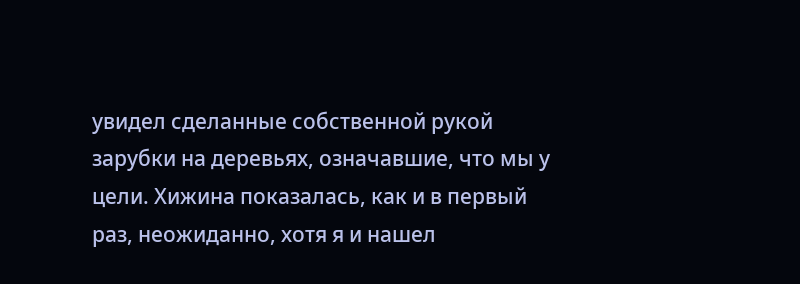увидел сделанные собственной рукой зарубки на деревьях, означавшие, что мы у цели. Хижина показалась, как и в первый раз, неожиданно, хотя я и нашел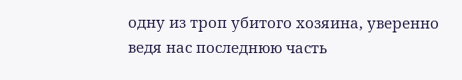одну из троп убитого хозяина, уверенно ведя нас последнюю часть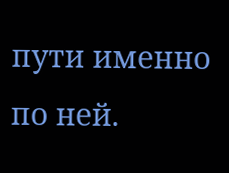пути именно по ней.